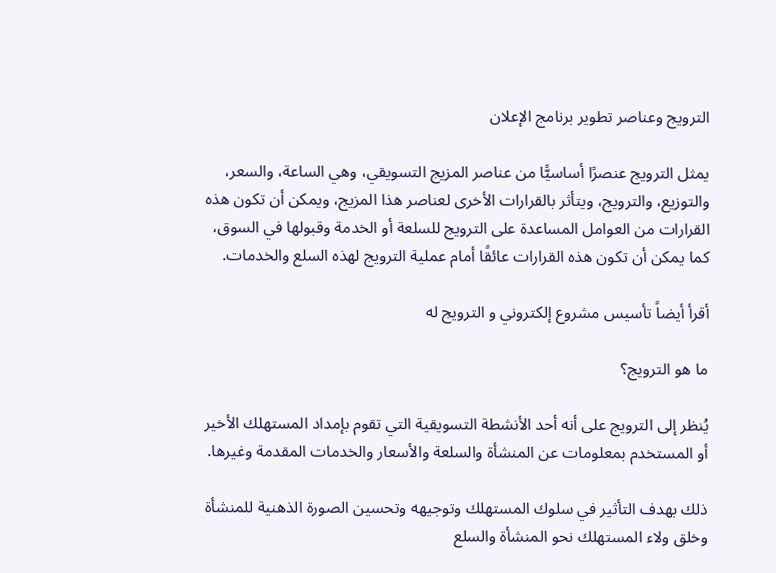الترويج وعناصر تطوير برنامج الإعلان

يمثل الترويج عنصرًا أساسيًّا من عناصر المزيج التسويقي، وهي الساعة، والسعر، والتوزيع، والترويج، ويتأثر بالقرارات الأخرى لعناصر هذا المزيج، ويمكن أن تكون هذه القرارات من العوامل المساعدة على الترويج للسلعة أو الخدمة وقبولها في السوق، كما يمكن أن تكون هذه القرارات عائقًا أمام عملية الترويج لهذه السلع والخدمات.

أقرأ أيضاً تأسيس مشروع إلكتروني و الترويج له

ما هو الترويج؟

يُنظر إلى الترويج على أنه أحد الأنشطة التسويقية التي تقوم بإمداد المستهلك الأخير أو المستخدم بمعلومات عن المنشأة والسلعة والأسعار والخدمات المقدمة وغيرها.

ذلك بهدف التأثير في سلوك المستهلك وتوجيهه وتحسين الصورة الذهنية للمنشأة وخلق ولاء المستهلك نحو المنشأة والسلع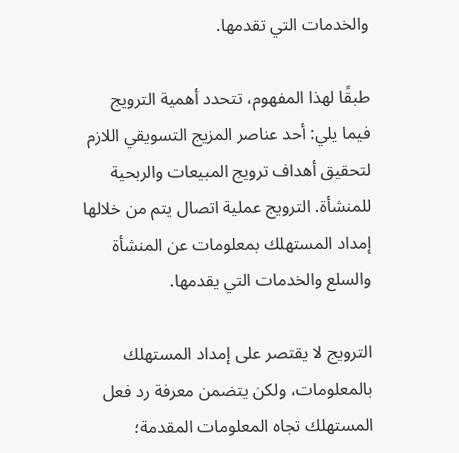والخدمات التي تقدمها.

طبقًا لهذا المفهوم، تتحدد أهمية الترويج فيما يلي: أحد عناصر المزيج التسويقي اللازم لتحقيق أهداف ترويج المبيعات والربحية للمنشأة. الترويج عملية اتصال يتم من خلالها إمداد المستهلك بمعلومات عن المنشأة والسلع والخدمات التي يقدمها.

الترويج لا يقتصر على إمداد المستهلك بالمعلومات، ولكن يتضمن معرفة رد فعل المستهلك تجاه المعلومات المقدمة؛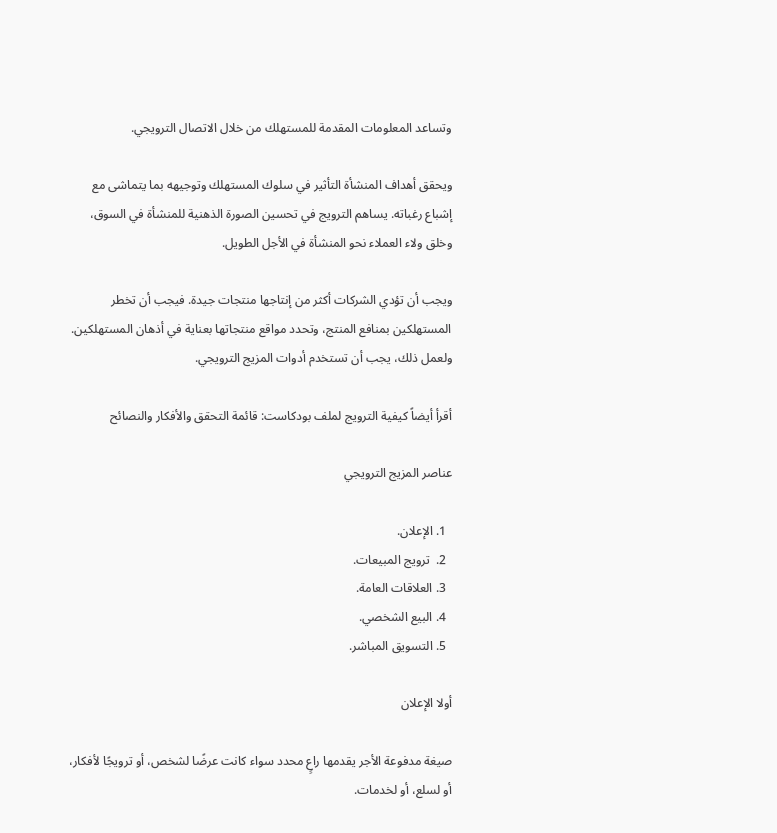وتساعد المعلومات المقدمة للمستهلك من خلال الاتصال الترويجي.

ويحقق أهداف المنشأة التأثير في سلوك المستهلك وتوجيهه بما يتماشى مع إشباع رغباته. يساهم الترويج في تحسين الصورة الذهنية للمنشأة في السوق، وخلق ولاء العملاء نحو المنشأة في الأجل الطويل.

ويجب أن تؤدي الشركات أكثر من إنتاجها منتجات جيدة. فيجب أن تخطر المستهلكين بمنافع المنتج، وتحدد مواقع منتجاتها بعناية في أذهان المستهلكين. ولعمل ذلك، يجب أن تستخدم أدوات المزيج الترويجي.

أقرأ أيضاً كيفية الترويج لملف بودكاست: قائمة التحقق والأفكار والنصائح

عناصر المزيج الترويجي

  1. الإعلان.
  2.  ترويج المبيعات.
  3. العلاقات العامة.
  4. البيع الشخصي.
  5. التسويق المباشر.

أولا الإعلان

صيغة مدفوعة الأجر يقدمها راعٍ محدد سواء كانت عرضًا لشخص، أو ترويجًا لأفكار، أو لسلع، أو لخدمات.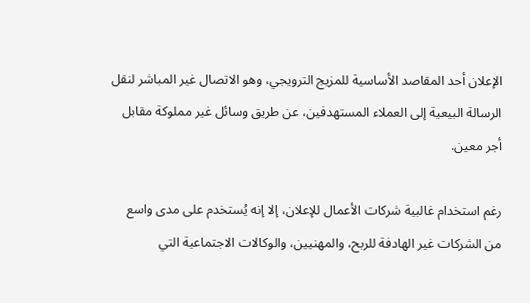الإعلان أحد المقاصد الأساسية للمزيج الترويجي، وهو الاتصال غير المباشر لنقل الرسالة البيعية إلى العملاء المستهدفين، عن طريق وسائل غير مملوكة مقابل أجر معين.

رغم استخدام غالبية شركات الأعمال للإعلان، إلا إنه يُستخدم على مدى واسع من الشركات غير الهادفة للربح، والمهنيين، والوكالات الاجتماعية التي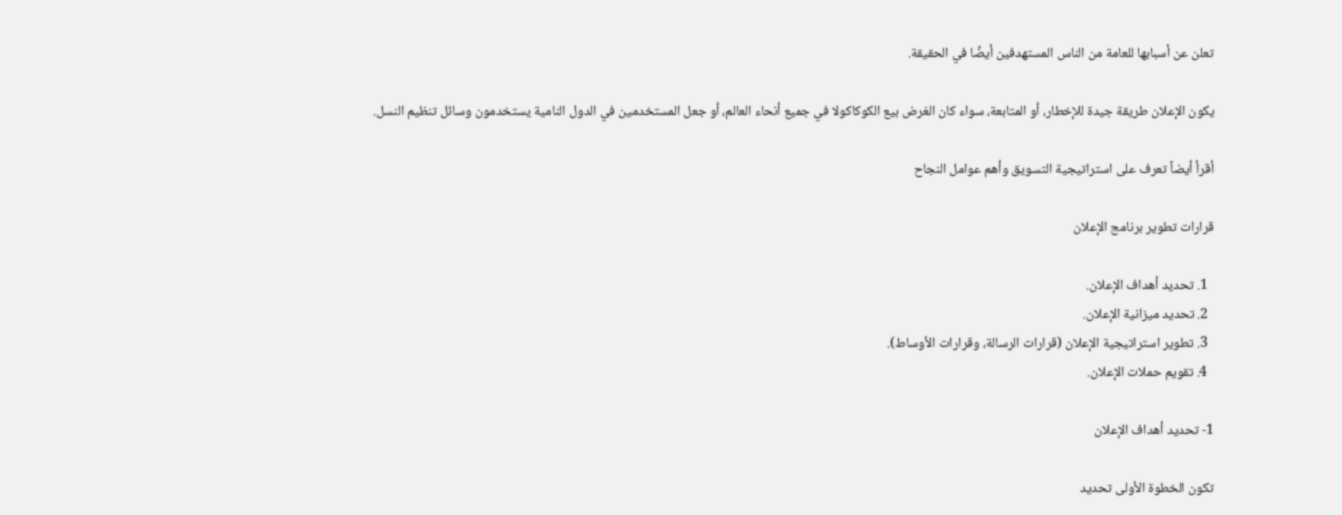تعلن عن أسبابها للعامة من الناس المستهدفين أيضًا في الحقيقة.

يكون الإعلان طريقة جيدة للإخطار، أو المتابعة، سواء كان الغرض بيع الكوكاكولا في جميع أنحاء العالم، أو جعل المستخدمين في الدول النامية يستخدمون وسائل تنظيم النسل.

أقرأ أيضاً تعرف على استراتيجية التسويق وأهم عوامل النجاح

قرارات تطوير برنامج الإعلان

  1. تحديد أهداف الإعلان.
  2. تحديد ميزانية الإعلان.
  3. تطوير استراتيجية الإعلان (قرارات الرسالة، وقرارات الأوساط).
  4. تقويم حملات الإعلان.

1- تحديد أهداف الإعلان

تكون الخطوة الأولى تحديد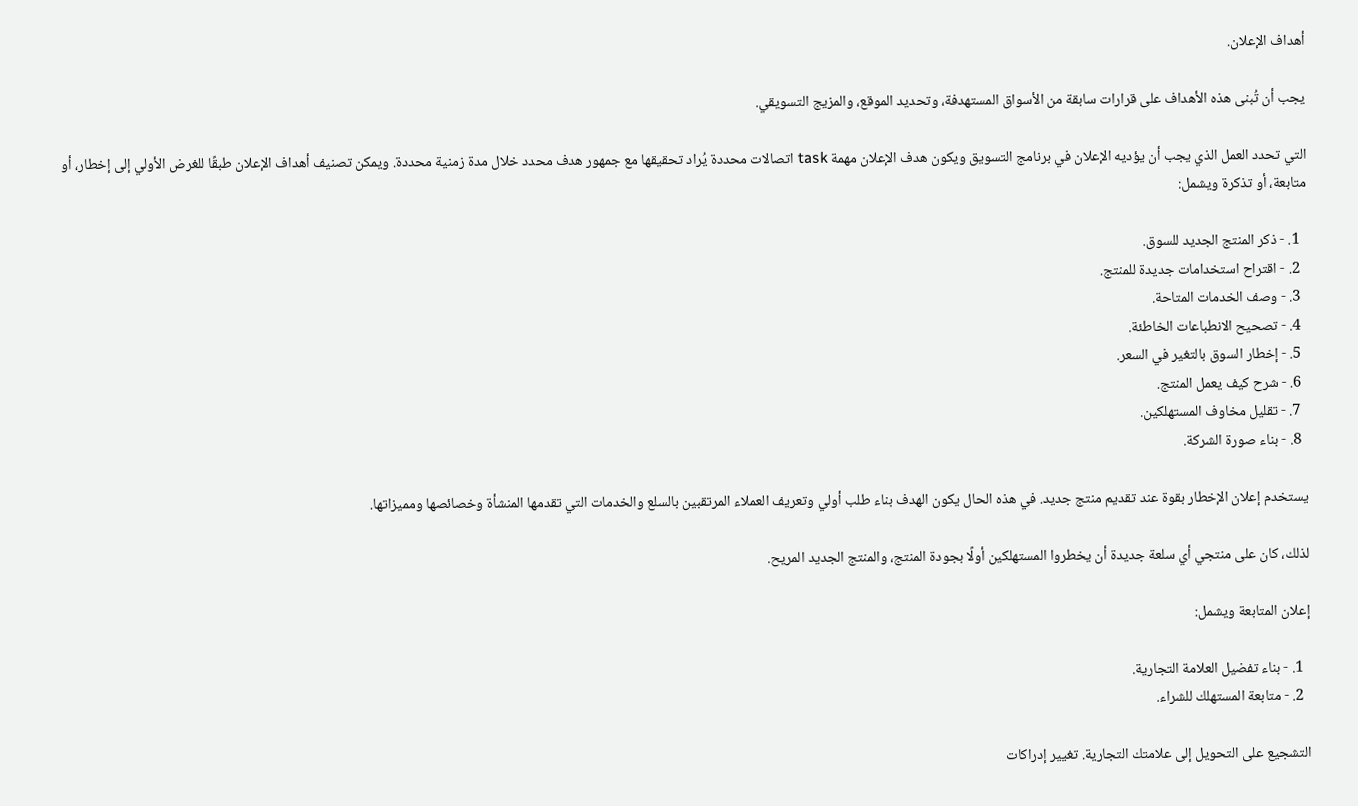أهداف الإعلان.

يجب أن تُبنى هذه الأهداف على قرارات سابقة من الأسواق المستهدفة، وتحديد الموقع، والمزيج التسويقي.

التي تحدد العمل الذي يجب أن يؤديه الإعلان في برنامج التسويق ويكون هدف الإعلان مهمة task اتصالات محددة يُراد تحقيقها مع جمهور هدف محدد خلال مدة زمنية محددة. ويمكن تصنيف أهداف الإعلان طبقًا للغرض الأولي إلى إخطار، أو متابعة، أو تذكرة ويشمل:

  1. - ذكر المنتج الجديد للسوق.
  2. - اقتراح استخدامات جديدة للمنتج.
  3. - وصف الخدمات المتاحة.
  4. - تصحيح الانطباعات الخاطئة.
  5. - إخطار السوق بالتغير في السعر.
  6. - شرح كيف يعمل المنتج.
  7. - تقليل مخاوف المستهلكين.
  8. - بناء صورة الشركة.

يستخدم إعلان الإخطار بقوة عند تقديم منتج جديد. في هذه الحال يكون الهدف بناء طلب أولي وتعريف العملاء المرتقبين بالسلع والخدمات التي تقدمها المنشأة وخصائصها ومميزاتها.

لذلك، كان على منتجي أي سلعة جديدة أن يخطروا المستهلكين أولًا بجودة المنتج، والمنتج الجديد المريح.

إعلان المتابعة ويشمل:

  1. - بناء تفضيل العلامة التجارية.
  2. - متابعة المستهلك للشراء.

التشجيع على التحويل إلى علامتك التجارية. تغيير إدراكات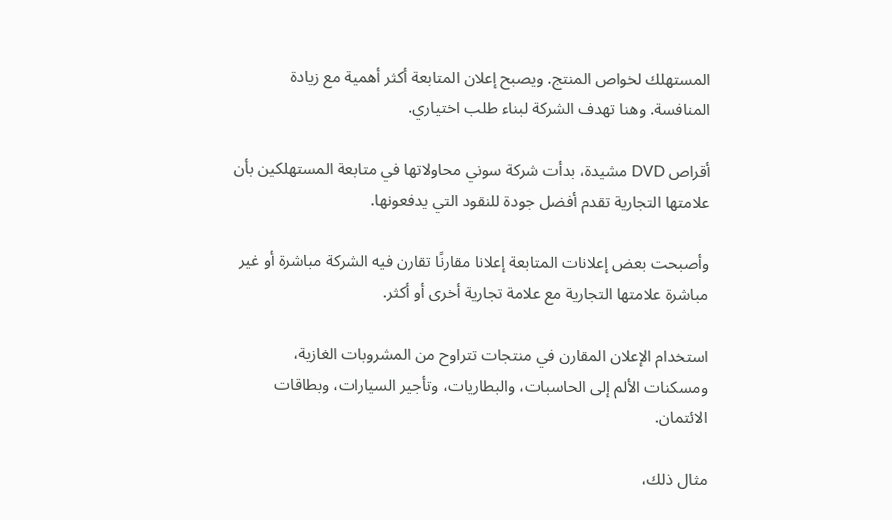المستهلك لخواص المنتج. ويصبح إعلان المتابعة أكثر أهمية مع زيادة المنافسة. وهنا تهدف الشركة لبناء طلب اختياري.

أقراص DVD مشيدة، بدأت شركة سوني محاولاتها في متابعة المستهلكين بأن علامتها التجارية تقدم أفضل جودة للنقود التي يدفعونها.

وأصبحت بعض إعلانات المتابعة إعلانا مقارنًا تقارن فيه الشركة مباشرة أو غير مباشرة علامتها التجارية مع علامة تجارية أخرى أو أكثر.

استخدام الإعلان المقارن في منتجات تتراوح من المشروبات الغازية، ومسكنات الألم إلى الحاسبات، والبطاريات، وتأجير السيارات، وبطاقات الائتمان.

مثال ذلك،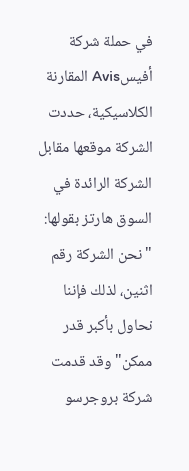في حملة شركة أفيسAvis المقارنة الكلاسيكية، حددت الشركة موقعها مقابل الشركة الرائدة في السوق هارتز بقولها: "نحن الشركة رقم اثنين، لذلك فإننا نحاول بأكبر قدر ممكن" وقد قدمت شركة بروجرسو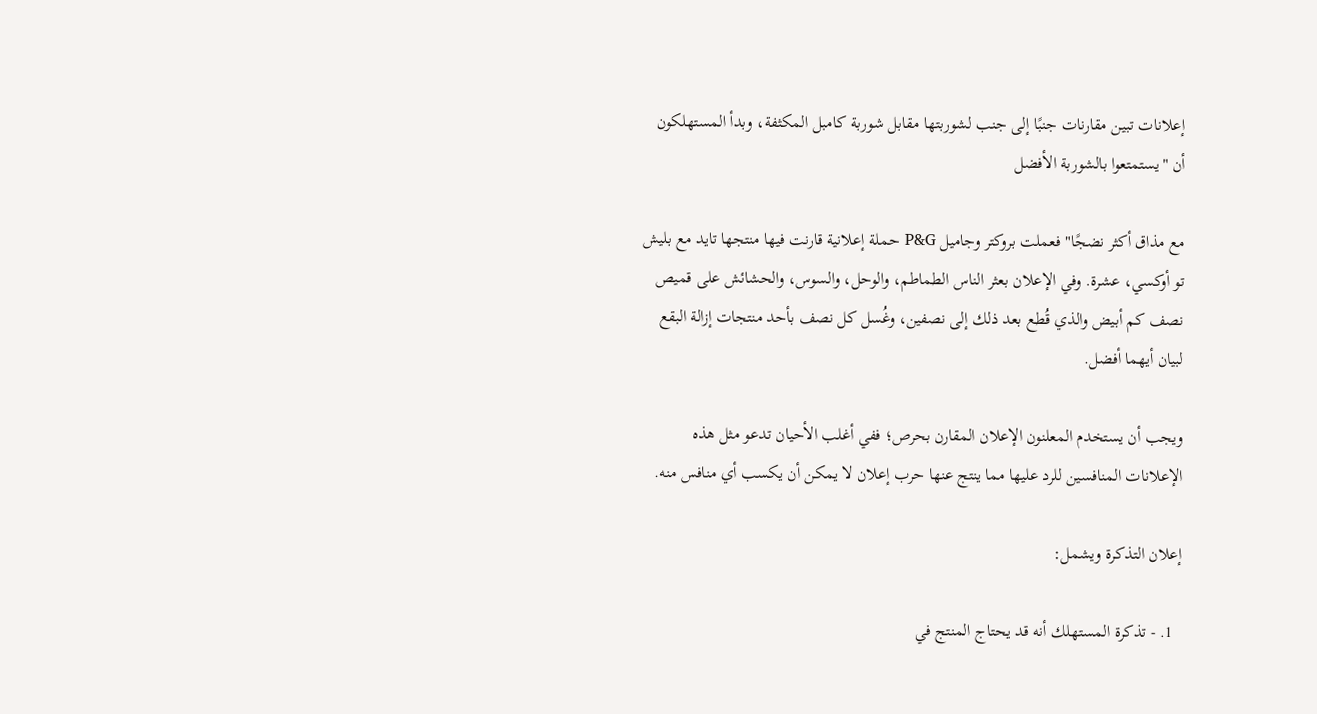إعلانات تبين مقارنات جنبًا إلى جنب لشوربتها مقابل شوربة كامبل المكثفة، وبدأ المستهلكون أن "يستمتعوا بالشوربة الأفضل

مع مذاق أكثر نضجًا" فعملت بروکتر وجاميل P&G حملة إعلانية قارنت فيها منتجها تايد مع بليش تو أوكسي، عشرة. وفي الإعلان بعثر الناس الطماطم، والوحل، والسوس، والحشائش على قميص نصف كم أبيض والذي قُطع بعد ذلك إلى نصفين، وغُسل كل نصف بأحد منتجات إزالة البقع لبيان أيهما أفضل.

ويجب أن يستخدم المعلنون الإعلان المقارن بحرص؛ ففي أغلب الأحيان تدعو مثل هذه الإعلانات المنافسين للرد عليها مما ينتج عنها حرب إعلان لا يمكن أن يكسب أي منافس منه.

إعلان التذكرة ويشمل:

  1. - تذكرة المستهلك أنه قد يحتاج المنتج في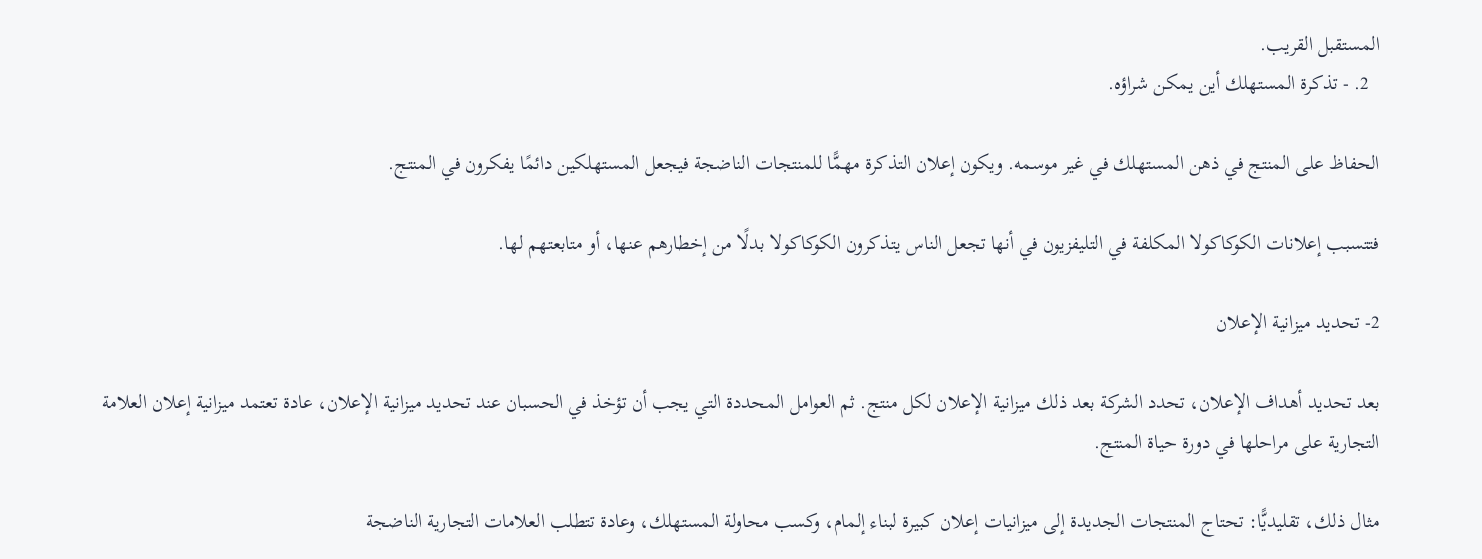المستقبل القريب.
  2. - تذكرة المستهلك أين يمكن شراؤه.

الحفاظ على المنتج في ذهن المستهلك في غير موسمه. ويكون إعلان التذكرة مهمًّا للمنتجات الناضجة فيجعل المستهلكين دائمًا يفكرون في المنتج.

فتتسبب إعلانات الكوكاكولا المكلفة في التليفزيون في أنها تجعل الناس يتذكرون الكوكاكولا بدلًا من إخطارهم عنها، أو متابعتهم لها.

2- تحديد ميزانية الإعلان

بعد تحديد أهداف الإعلان، تحدد الشركة بعد ذلك ميزانية الإعلان لكل منتج. ثم العوامل المحددة التي يجب أن تؤخذ في الحسبان عند تحديد ميزانية الإعلان، عادة تعتمد ميزانية إعلان العلامة التجارية على مراحلها في دورة حياة المنتج.

مثال ذلك، تقليديًّا: تحتاج المنتجات الجديدة إلى ميزانيات إعلان كبيرة لبناء إلمام، وكسب محاولة المستهلك، وعادة تتطلب العلامات التجارية الناضجة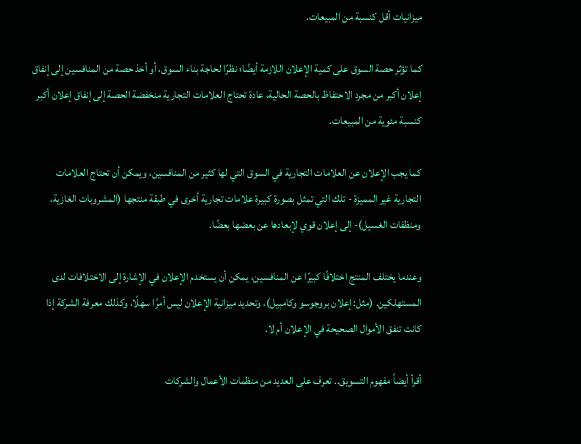ميزانيات أقل كنسبة من المبيعات.

كما تؤثر حصة السوق على كمية الإعلان اللازمة أيضًا؛ نظرًا لحاجة بناء السوق، أو أخذ حصة من المنافسين إلى إنفاق إعلان أكبر من مجرد الاحتفاظ بالحصة الحالية، عادة تحتاج العلامات التجارية منخفضة الحصة إلى إنفاق إعلان أكبر كنسبة مئوية من المبيعات.

كما يجب الإعلان عن العلامات التجارية في السوق التي لها كثير من المنافسين، ويمكن أن تحتاج العلامات التجارية غير المميزة - تلك التي تمثل بصورة كبيرة علامات تجارية أخرى في طبقة منتجها (المشروبات الغازية، ومنظفات الغسيل)- إلى إعلان قوي لإبعادها عن بعضها بعضًا.

وعندما يختلف المنتج اختلافًا كبيرًا عن المنافسين، يمكن أن يستخدم الإعلان في الإشارة إلى الاختلافات لدى المستهلكين. (مثل: إعلان بروجوسو وكامبيل)، وتحديد ميزانية الإعلان ليس أمرًا سهلًا، وكذلك معرفة الشركة إذا كانت تنفق الأموال الصحيحة في الإعلان أم لا.

أقرأ أيضاً مفهوم التسويق.. تعرف على العديد من منظمات الأعمال والشركات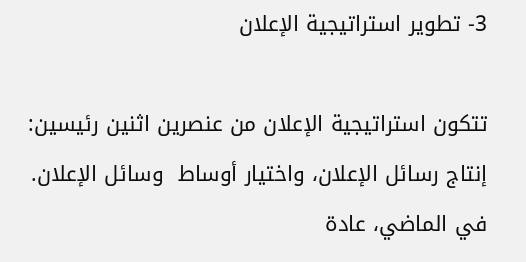3- تطوير استراتيجية الإعلان

تتكون استراتيجية الإعلان من عنصرين اثنين رئيسين: إنتاج رسائل الإعلان، واختيار أوساط  وسائل الإعلان. في الماضي، عادة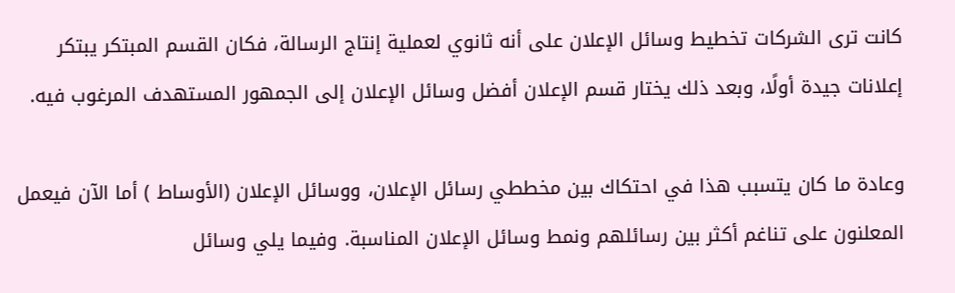كانت ترى الشركات تخطيط وسائل الإعلان على أنه ثانوي لعملية إنتاج الرسالة، فكان القسم المبتكر يبتكر إعلانات جيدة أولًا، وبعد ذلك يختار قسم الإعلان أفضل وسائل الإعلان إلى الجمهور المستهدف المرغوب فيه.

وعادة ما كان يتسبب هذا في احتكاك بين مخططي رسائل الإعلان، ووسائل الإعلان (الأوساط ) أما الآن فيعمل المعلنون على تناغم أكثر بين رسائلهم ونمط وسائل الإعلان المناسبة. وفيما يلي وسائل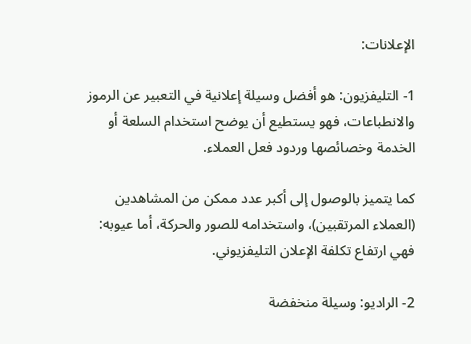الإعلانات:

1- التليفزيون: هو أفضل وسيلة إعلانية في التعبير عن الرموز والانطباعات، فهو يستطيع أن يوضح استخدام السلعة أو الخدمة وخصائصها وردود فعل العملاء.

كما يتميز بالوصول إلى أكبر عدد ممكن من المشاهدين (العملاء المرتقبين)، واستخدامه للصور والحركة، أما عيوبه: فهي ارتفاع تكلفة الإعلان التليفزيوني.

2- الراديو: وسيلة منخفضة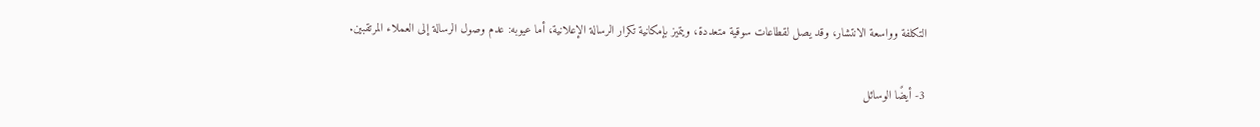التكلفة وواسعة الانتشار، وقد يصل لقطاعات سوقية متعددة، ويتميز بإمكانية تكرار الرسالة الإعلانية، أما عيوبه: عدم وصول الرسالة إلى العملاء المرتقبين.

3- أيضًا الوسائل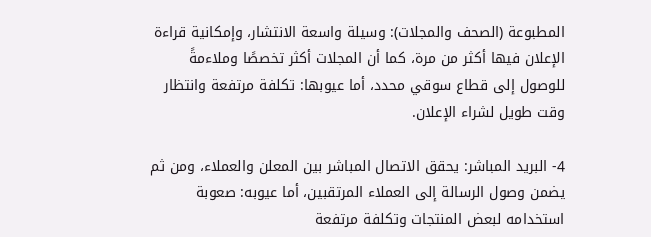المطبوعة (الصحف والمجلات): وسيلة واسعة الانتشار، وإمكانية قراءة الإعلان فيها أكثر من مرة، كما أن المجلات أكثر تخصصًا وملاءمةً للوصول إلى قطاع سوقي محدد، أما عيوبها: تكلفة مرتفعة وانتظار وقت طويل لشراء الإعلان.

4- البريد المباشر: يحقق الاتصال المباشر بين المعلن والعملاء، ومن ثم يضمن وصول الرسالة إلى العملاء المرتقبين، أما عيوبه: صعوبة استخدامه لبعض المنتجات وتكلفة مرتفعة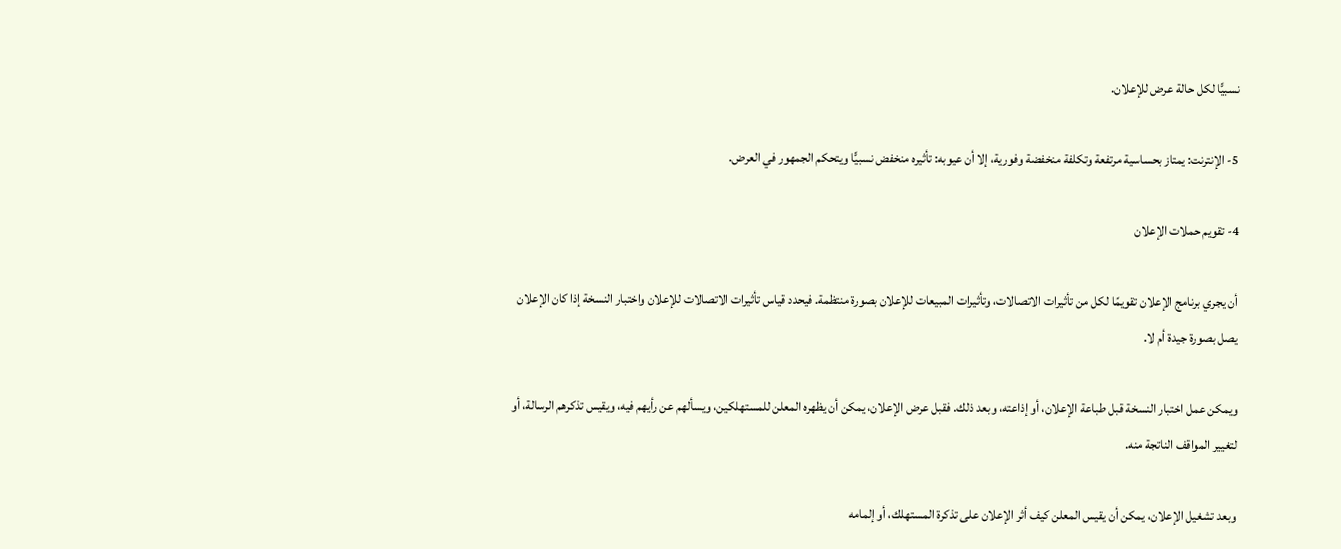نسبيًّا لكل حالة عرض للإعلان.

5- الإنترنت: يمتاز بحساسية مرتفعة وتكلفة منخفضة وفورية، إلا أن عيوبه: تأثيره منخفض نسبيًّا ويتحكم الجمهور في العرض.

4- تقويم حملات الإعلان

أن يجري برنامج الإعلان تقويمًا لكل من تأثيرات الاتصالات، وتأثيرات المبيعات للإعلان بصورة منتظمة. فيحدد قياس تأثيرات الاتصالات للإعلان واختبار النسخة إذا كان الإعلان يصل بصورة جيدة أم لا.

ويمكن عمل اختبار النسخة قبل طباعة الإعلان، أو إذاعته، وبعد ذلك. فقبل عرض الإعلان، يمكن أن يظهره المعلن للمستهلكين، ويسألهم عن رأيهم فيه، ويقيس تذكرهم الرسالة، أو لتغيير المواقف الناتجة منه.

وبعد تشغيل الإعلان، يمكن أن يقيس المعلن كيف أثر الإعلان على تذكرة المستهلك، أو إلمامه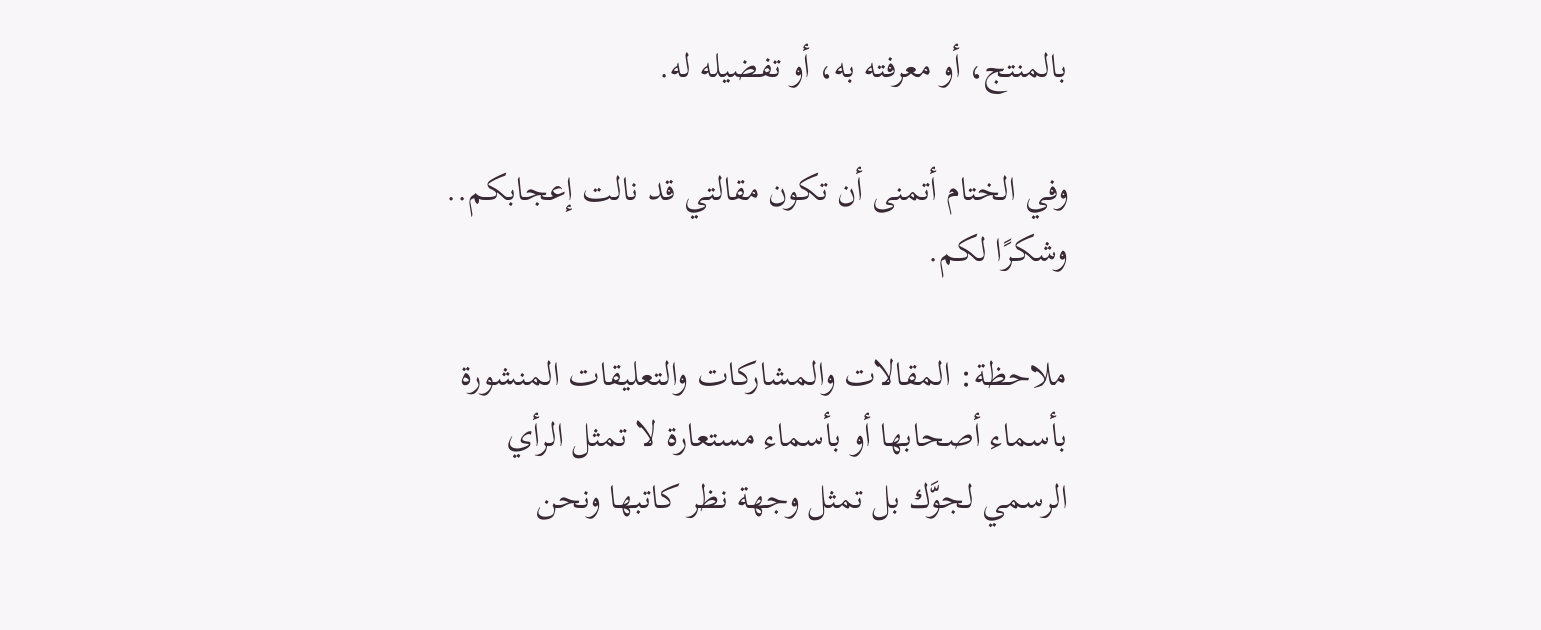بالمنتج، أو معرفته به، أو تفضيله له.

وفي الختام أتمنى أن تكون مقالتي قد نالت إعجابكم.. وشكرًا لكم.

ملاحظة: المقالات والمشاركات والتعليقات المنشورة بأسماء أصحابها أو بأسماء مستعارة لا تمثل الرأي الرسمي لجوَّك بل تمثل وجهة نظر كاتبها ونحن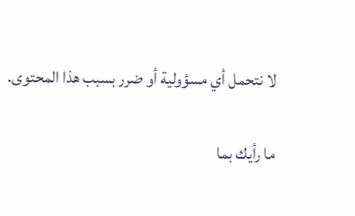لا نتحمل أي مسؤولية أو ضرر بسبب هذا المحتوى.

ما رأيك بما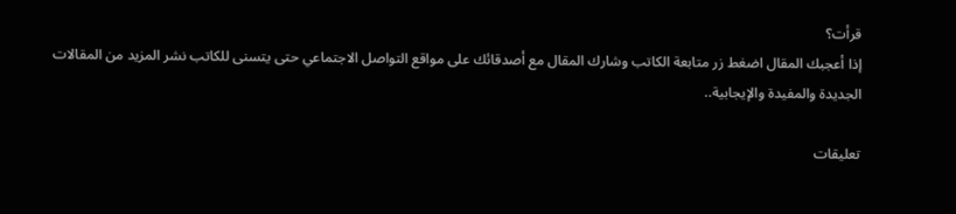قرأت؟
إذا أعجبك المقال اضغط زر متابعة الكاتب وشارك المقال مع أصدقائك على مواقع التواصل الاجتماعي حتى يتسنى للكاتب نشر المزيد من المقالات الجديدة والمفيدة والإيجابية..

تعليقات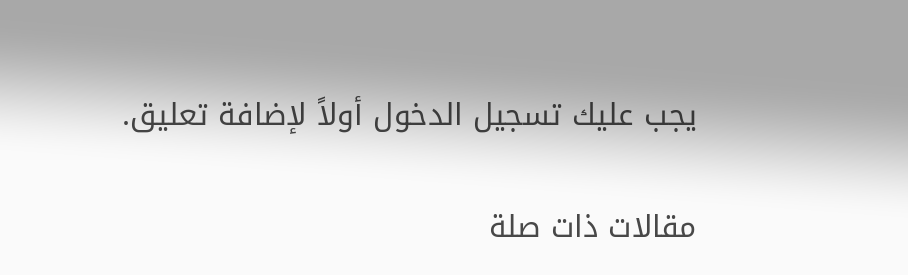يجب عليك تسجيل الدخول أولاً لإضافة تعليق.

مقالات ذات صلة